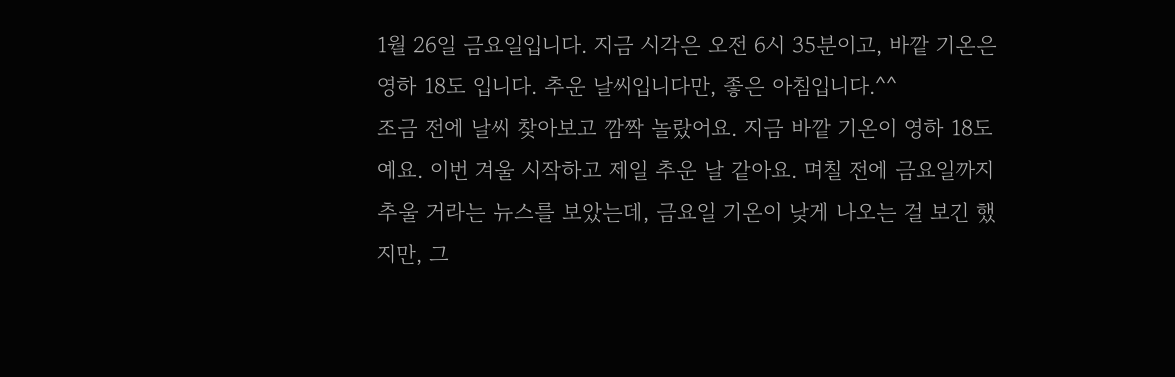1월 26일 금요일입니다. 지금 시각은 오전 6시 35분이고, 바깥 기온은 영하 18도 입니다. 추운 날씨입니다만, 좋은 아침입니다.^^
조금 전에 날씨 찾아보고 깜짝 놀랐어요. 지금 바깥 기온이 영하 18도 예요. 이번 겨울 시작하고 제일 추운 날 같아요. 며칠 전에 금요일까지 추울 거라는 뉴스를 보았는데, 금요일 기온이 낮게 나오는 걸 보긴 했지만, 그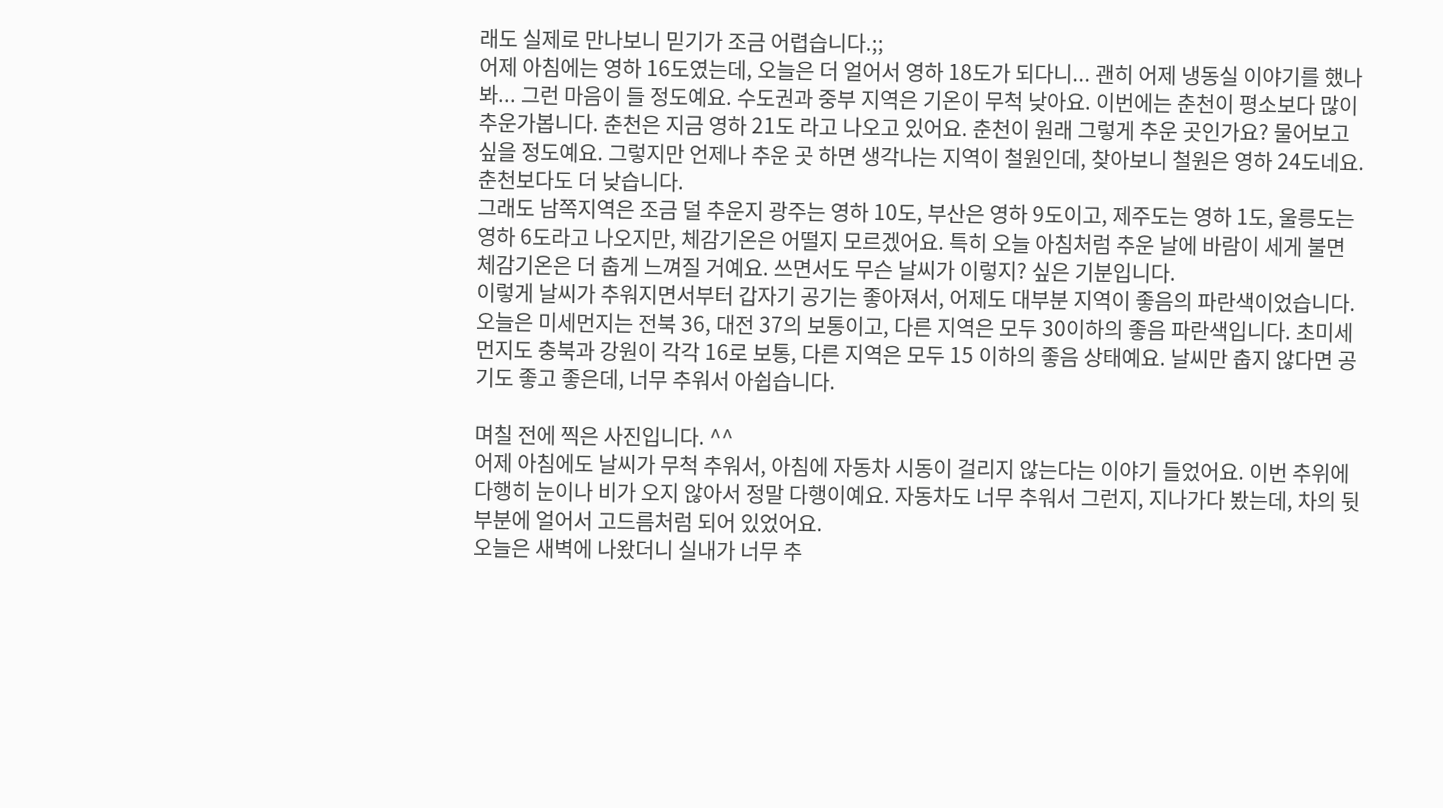래도 실제로 만나보니 믿기가 조금 어렵습니다.;;
어제 아침에는 영하 16도였는데, 오늘은 더 얼어서 영하 18도가 되다니... 괜히 어제 냉동실 이야기를 했나봐... 그런 마음이 들 정도예요. 수도권과 중부 지역은 기온이 무척 낮아요. 이번에는 춘천이 평소보다 많이 추운가봅니다. 춘천은 지금 영하 21도 라고 나오고 있어요. 춘천이 원래 그렇게 추운 곳인가요? 물어보고 싶을 정도예요. 그렇지만 언제나 추운 곳 하면 생각나는 지역이 철원인데, 찾아보니 철원은 영하 24도네요. 춘천보다도 더 낮습니다.
그래도 남쪽지역은 조금 덜 추운지 광주는 영하 10도, 부산은 영하 9도이고, 제주도는 영하 1도, 울릉도는 영하 6도라고 나오지만, 체감기온은 어떨지 모르겠어요. 특히 오늘 아침처럼 추운 날에 바람이 세게 불면 체감기온은 더 춥게 느껴질 거예요. 쓰면서도 무슨 날씨가 이렇지? 싶은 기분입니다.
이렇게 날씨가 추워지면서부터 갑자기 공기는 좋아져서, 어제도 대부분 지역이 좋음의 파란색이었습니다. 오늘은 미세먼지는 전북 36, 대전 37의 보통이고, 다른 지역은 모두 30이하의 좋음 파란색입니다. 초미세먼지도 충북과 강원이 각각 16로 보통, 다른 지역은 모두 15 이하의 좋음 상태예요. 날씨만 춥지 않다면 공기도 좋고 좋은데, 너무 추워서 아쉽습니다.

며칠 전에 찍은 사진입니다. ^^
어제 아침에도 날씨가 무척 추워서, 아침에 자동차 시동이 걸리지 않는다는 이야기 들었어요. 이번 추위에 다행히 눈이나 비가 오지 않아서 정말 다행이예요. 자동차도 너무 추워서 그런지, 지나가다 봤는데, 차의 뒷부분에 얼어서 고드름처럼 되어 있었어요.
오늘은 새벽에 나왔더니 실내가 너무 추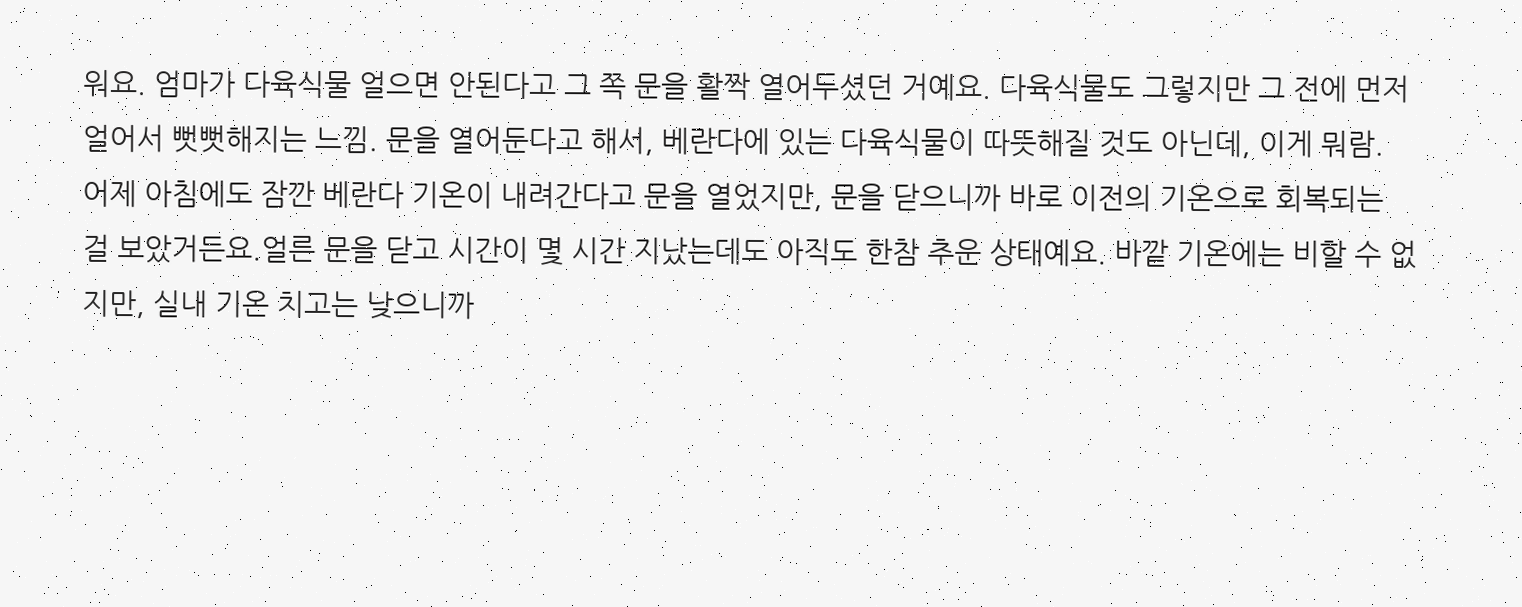워요. 엄마가 다육식물 얼으면 안된다고 그 쪽 문을 활짝 열어두셨던 거예요. 다육식물도 그렇지만 그 전에 먼저 얼어서 뻣뻣해지는 느낌. 문을 열어둔다고 해서, 베란다에 있는 다육식물이 따뜻해질 것도 아닌데, 이게 뭐람. 어제 아침에도 잠깐 베란다 기온이 내려간다고 문을 열었지만, 문을 닫으니까 바로 이전의 기온으로 회복되는 걸 보았거든요.얼른 문을 닫고 시간이 몇 시간 지났는데도 아직도 한참 추운 상태예요. 바깥 기온에는 비할 수 없지만, 실내 기온 치고는 낮으니까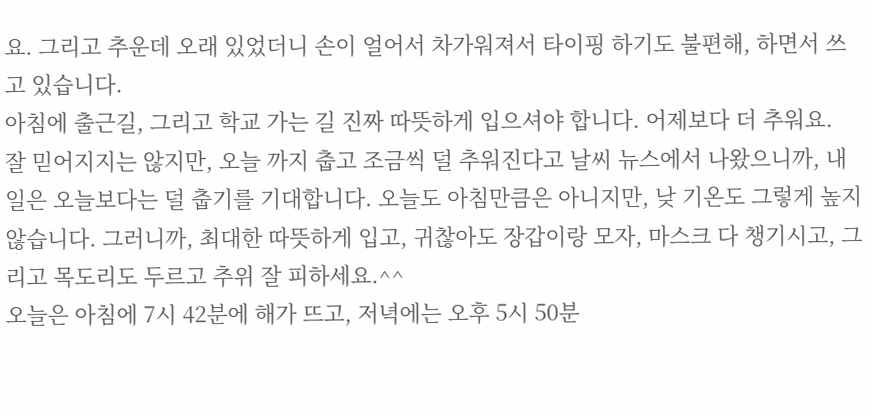요. 그리고 추운데 오래 있었더니 손이 얼어서 차가워져서 타이핑 하기도 불편해, 하면서 쓰고 있습니다.
아침에 출근길, 그리고 학교 가는 길 진짜 따뜻하게 입으셔야 합니다. 어제보다 더 추워요.
잘 믿어지지는 않지만, 오늘 까지 춥고 조금씩 덜 추워진다고 날씨 뉴스에서 나왔으니까, 내일은 오늘보다는 덜 춥기를 기대합니다. 오늘도 아침만큼은 아니지만, 낮 기온도 그렇게 높지 않습니다. 그러니까, 최대한 따뜻하게 입고, 귀찮아도 장갑이랑 모자, 마스크 다 챙기시고, 그리고 목도리도 두르고 추위 잘 피하세요.^^
오늘은 아침에 7시 42분에 해가 뜨고, 저녁에는 오후 5시 50분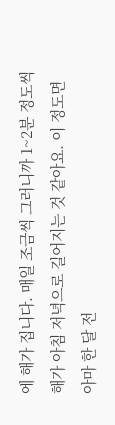에 해가 집니다. 매일 조금씩 그러니까 1~2분 정도씩 해가 아침 저녁으로 길어지는 것 같아요. 이 정도면 아마 한 달 전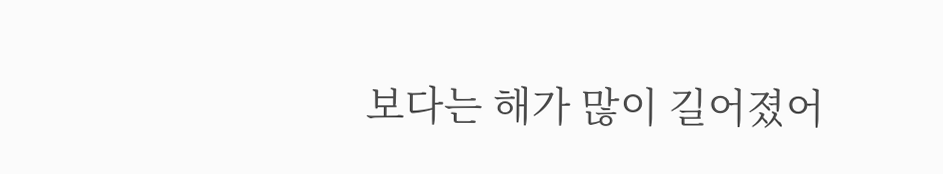보다는 해가 많이 길어졌어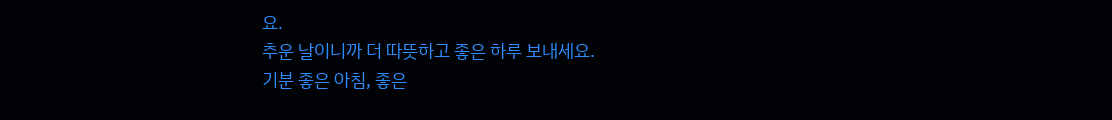요.
추운 날이니까 더 따뜻하고 좋은 하루 보내세요.
기분 좋은 아침, 좋은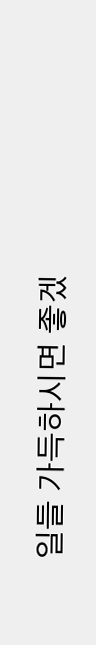일들 가득하시면 좋겠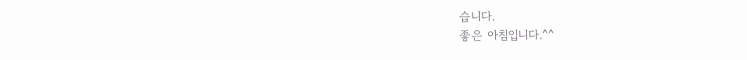습니다.
좋은 아침입니다.^^